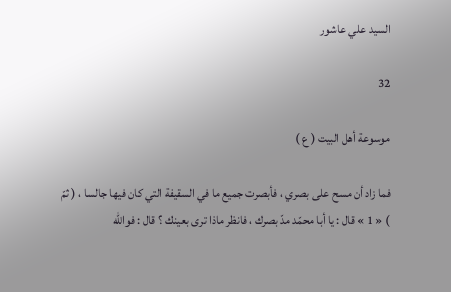السيد علي عاشور

32

موسوعة أهل البيت ( ع )

فما زاد أن مسح على بصري ، فأبصرت جميع ما في السقيفة التي كان فيها جالسا ، ( ثمّ ) « 1 » قال : يا أبا محمّد مدّ بصرك ، فانظر ماذا ترى بعينك ؟ قال : فوالله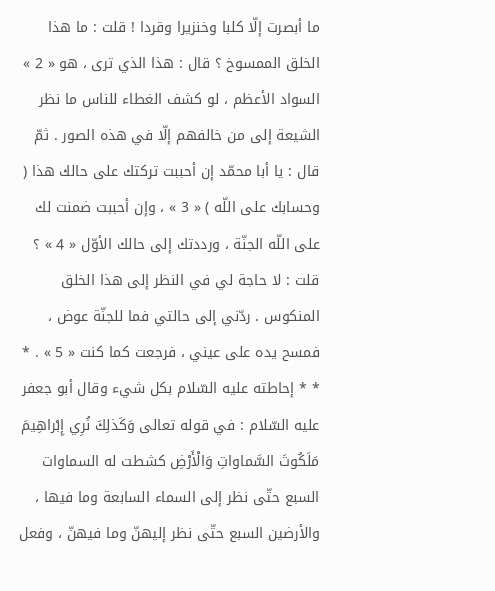ما أبصرت إلّا كلبا وخنزيرا وقردا ! قلت : ما هذا الخلق الممسوخ ؟ قال : هذا الذي ترى ، هو « 2 » السواد الأعظم ، لو كشف الغطاء للناس ما نظر الشيعة إلى من خالفهم إلّا في هذه الصور . ثمّ قال : يا أبا محمّد إن أحببت تركتك على حالك هذا ( وحسابك على اللّه ) « 3 » ، وإن أحببت ضمنت لك على اللّه الجنّة ، ورددتك إلى حالك الأوّل « 4 » ؟ قلت : لا حاجة لي في النظر إلى هذا الخلق المنكوس . ردّني إلى حالتي فما للجنّة عوض ، فمسح يده على عيني ، فرجعت كما كنت « 5 » . * * * إحاطته عليه السّلام بكل شيء وقال أبو جعفر عليه السّلام : في قوله تعالى وَكَذلِكَ نُرِي إِبْراهِيمَ مَلَكُوتَ السَّماواتِ وَالْأَرْضِ كشطت له السماوات السبع حتّى نظر إلى السماء السابعة وما فيها ، والأرضين السبع حتّى نظر إليهنّ وما فيهنّ ، وفعل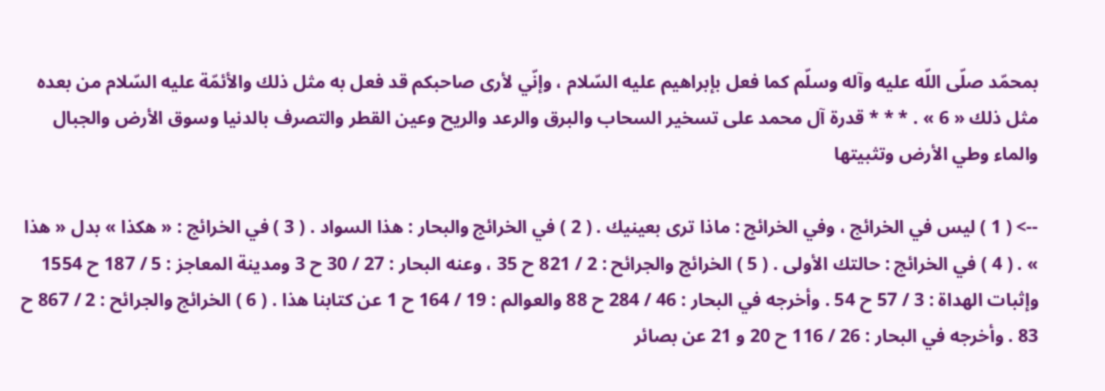بمحمّد صلّى اللّه عليه وآله وسلّم كما فعل بإبراهيم عليه السّلام ، وإنّي لأرى صاحبكم قد فعل به مثل ذلك والأئمّة عليه السّلام من بعده مثل ذلك « 6 » . * * * قدرة آل محمد على تسخير السحاب والبرق والرعد والريح وعين القطر والتصرف بالدنيا وسوق الأرض والجبال والماء وطي الأرض وتثبيتها

--> ( 1 ) ليس في الخرائج ، وفي الخرائج : ماذا ترى بعينيك . ( 2 ) في الخرائج والبحار : هذا السواد . ( 3 ) في الخرائج : « هكذا » بدل « هذا » . ( 4 ) في الخرائج : حالتك الأولى . ( 5 ) الخرائج والجرائح : 2 / 821 ح 35 ، وعنه البحار : 27 / 30 ح 3 ومدينة المعاجز : 5 / 187 ح 1554 وإثبات الهداة : 3 / 57 ح 54 . وأخرجه في البحار : 46 / 284 ح 88 والعوالم : 19 / 164 ح 1 عن كتابنا هذا . ( 6 ) الخرائج والجرائح : 2 / 867 ح 83 . وأخرجه في البحار : 26 / 116 ح 20 و 21 عن بصائر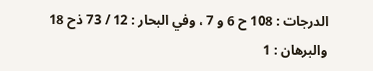الدرجات : 108 ح 6 و 7 ، وفي البحار : 12 / 73 ذح 18 والبرهان : 1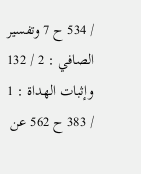/ 534 ح 7 وتفسير الصافي : 2 / 132 وإثبات الهداة : 1 / 383 ح 562 عن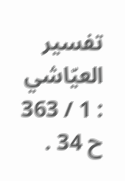تفسير العيّاشي : 1 / 363 ح 34 .